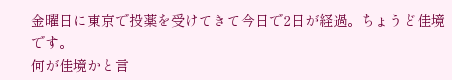金曜日に東京で投薬を受けてきて今日で2日が経過。ちょうど佳境です。
何が佳境かと言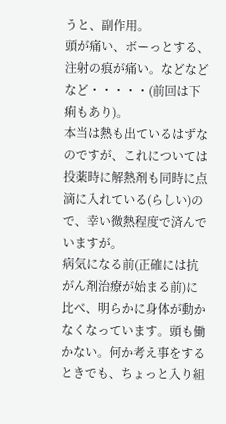うと、副作用。
頭が痛い、ボーっとする、注射の痕が痛い。などなどなど・・・・・(前回は下痢もあり)。
本当は熱も出ているはずなのですが、これについては投薬時に解熱剤も同時に点滴に入れている(らしい)ので、幸い微熱程度で済んでいますが。
病気になる前(正確には抗がん剤治療が始まる前)に比べ、明らかに身体が動かなくなっています。頭も働かない。何か考え事をするときでも、ちょっと入り組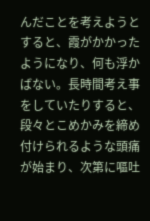んだことを考えようとすると、霞がかかったようになり、何も浮かばない。長時間考え事をしていたりすると、段々とこめかみを締め付けられるような頭痛が始まり、次第に嘔吐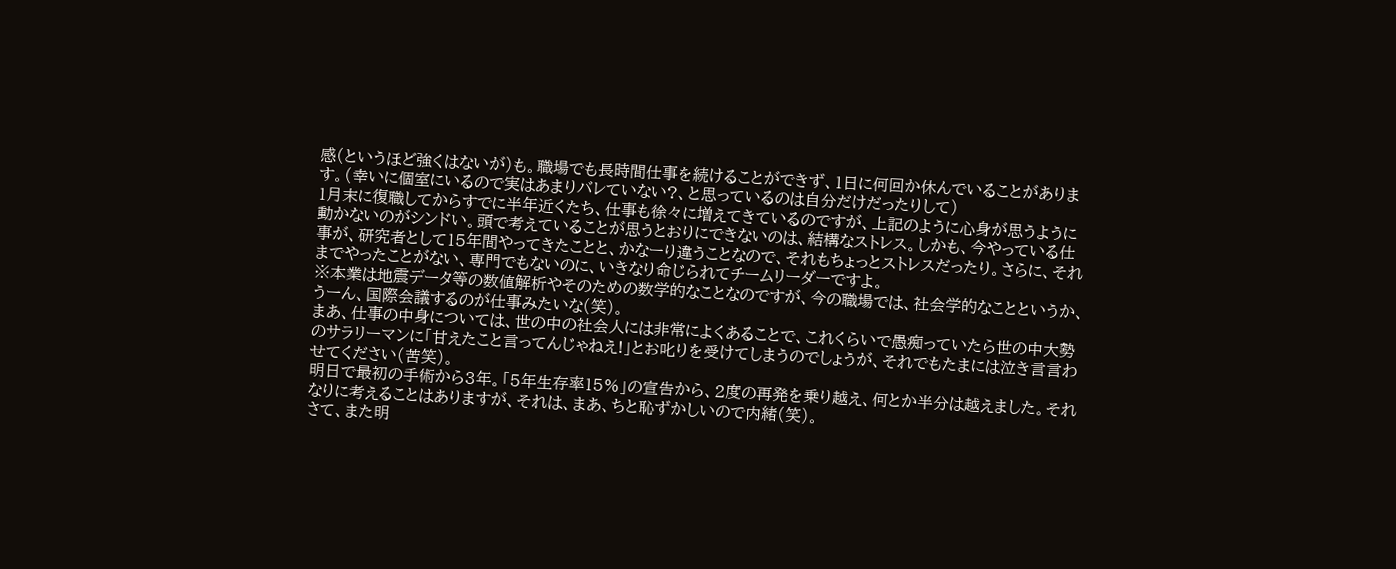感(というほど強くはないが)も。職場でも長時間仕事を続けることができず、1日に何回か休んでいることがあります。(幸いに個室にいるので実はあまりバレていない?、と思っているのは自分だけだったりして)
1月末に復職してからすでに半年近くたち、仕事も徐々に増えてきているのですが、上記のように心身が思うように動かないのがシンドい。頭で考えていることが思うとおりにできないのは、結構なストレス。しかも、今やっている仕事が、研究者として15年間やってきたことと、かなーり違うことなので、それもちょっとストレスだったり。さらに、それまでやったことがない、専門でもないのに、いきなり命じられてチームリーダーですよ。
※本業は地震データ等の数値解析やそのための数学的なことなのですが、今の職場では、社会学的なことというか、うーん、国際会議するのが仕事みたいな(笑)。
まあ、仕事の中身については、世の中の社会人には非常によくあることで、これくらいで愚痴っていたら世の中大勢のサラリーマンに「甘えたこと言ってんじゃねえ!」とお叱りを受けてしまうのでしょうが、それでもたまには泣き言言わせてください(苦笑)。
明日で最初の手術から3年。「5年生存率15%」の宣告から、2度の再発を乗り越え、何とか半分は越えました。それなりに考えることはありますが、それは、まあ、ちと恥ずかしいので内緒(笑)。
さて、また明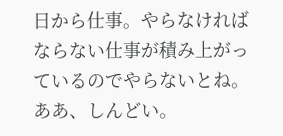日から仕事。やらなければならない仕事が積み上がっているのでやらないとね。ああ、しんどい。